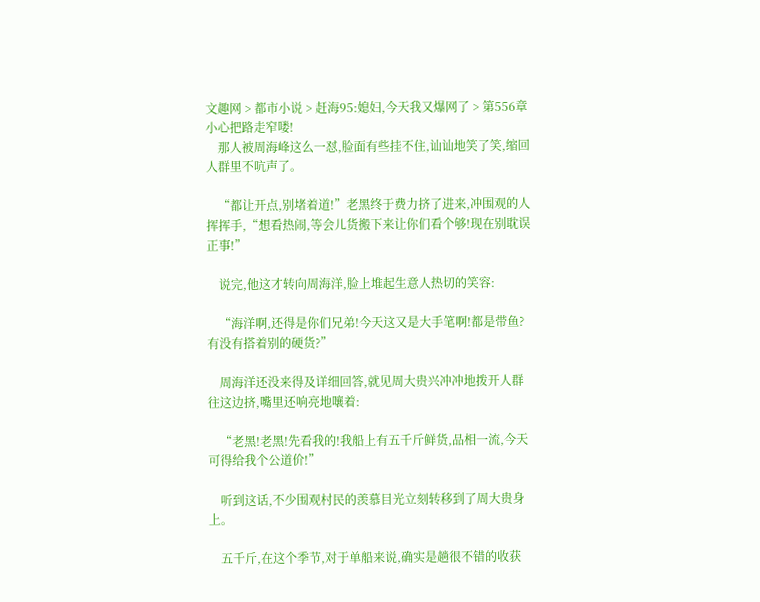文趣网 > 都市小说 > 赶海95:媳妇,今天我又爆网了 > 第556章 小心把路走窄喽!
    那人被周海峰这么一怼,脸面有些挂不住,讪讪地笑了笑,缩回人群里不吭声了。

    “都让开点,别堵着道!”老黑终于费力挤了进来,冲围观的人挥挥手,“想看热闹,等会儿货搬下来让你们看个够!现在别耽误正事!”

    说完,他这才转向周海洋,脸上堆起生意人热切的笑容:

    “海洋啊,还得是你们兄弟!今天这又是大手笔啊!都是带鱼?有没有搭着别的硬货?”

    周海洋还没来得及详细回答,就见周大贵兴冲冲地拨开人群往这边挤,嘴里还响亮地嚷着:

    “老黑!老黑!先看我的!我船上有五千斤鲜货,品相一流,今天可得给我个公道价!”

    听到这话,不少围观村民的羡慕目光立刻转移到了周大贵身上。

    五千斤,在这个季节,对于单船来说,确实是趟很不错的收获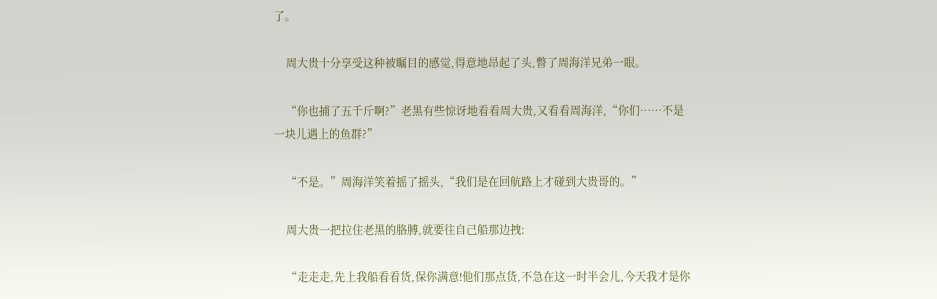了。

    周大贵十分享受这种被瞩目的感觉,得意地昂起了头,瞥了周海洋兄弟一眼。

    “你也捕了五千斤啊?”老黑有些惊讶地看看周大贵,又看看周海洋,“你们……不是一块儿遇上的鱼群?”

    “不是。”周海洋笑着摇了摇头,“我们是在回航路上才碰到大贵哥的。”

    周大贵一把拉住老黑的胳膊,就要往自己船那边拽:

    “走走走,先上我船看看货,保你满意!他们那点货,不急在这一时半会儿,今天我才是你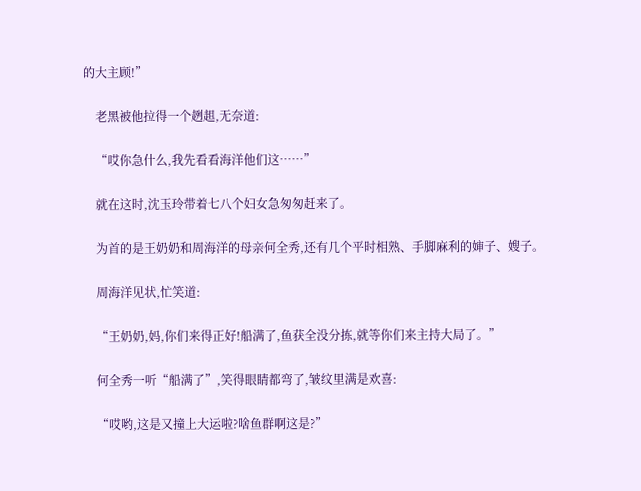的大主顾!”

    老黑被他拉得一个趔趄,无奈道:

    “哎你急什么,我先看看海洋他们这……”

    就在这时,沈玉玲带着七八个妇女急匆匆赶来了。

    为首的是王奶奶和周海洋的母亲何全秀,还有几个平时相熟、手脚麻利的婶子、嫂子。

    周海洋见状,忙笑道:

    “王奶奶,妈,你们来得正好!船满了,鱼获全没分拣,就等你们来主持大局了。”

    何全秀一听“船满了”,笑得眼睛都弯了,皱纹里满是欢喜:

    “哎哟,这是又撞上大运啦?啥鱼群啊这是?”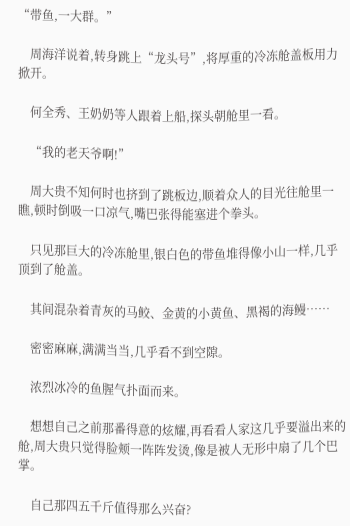“带鱼,一大群。”

    周海洋说着,转身跳上“龙头号”,将厚重的冷冻舱盖板用力掀开。

    何全秀、王奶奶等人跟着上船,探头朝舱里一看。

    “我的老天爷啊!”

    周大贵不知何时也挤到了跳板边,顺着众人的目光往舱里一瞧,顿时倒吸一口凉气,嘴巴张得能塞进个拳头。

    只见那巨大的冷冻舱里,银白色的带鱼堆得像小山一样,几乎顶到了舱盖。

    其间混杂着青灰的马鲛、金黄的小黄鱼、黑褐的海鳗……

    密密麻麻,满满当当,几乎看不到空隙。

    浓烈冰冷的鱼腥气扑面而来。

    想想自己之前那番得意的炫耀,再看看人家这几乎要溢出来的舱,周大贵只觉得脸颊一阵阵发烫,像是被人无形中扇了几个巴掌。

    自己那四五千斤值得那么兴奋?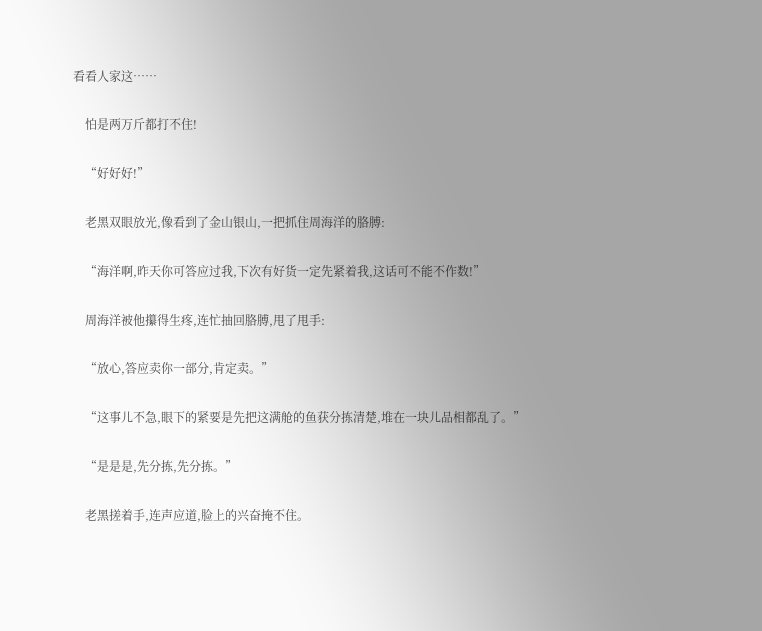看看人家这……

    怕是两万斤都打不住!

    “好好好!”

    老黑双眼放光,像看到了金山银山,一把抓住周海洋的胳膊:

    “海洋啊,昨天你可答应过我,下次有好货一定先紧着我,这话可不能不作数!”

    周海洋被他攥得生疼,连忙抽回胳膊,甩了甩手:

    “放心,答应卖你一部分,肯定卖。”

    “这事儿不急,眼下的紧要是先把这满舱的鱼获分拣清楚,堆在一块儿品相都乱了。”

    “是是是,先分拣,先分拣。”

    老黑搓着手,连声应道,脸上的兴奋掩不住。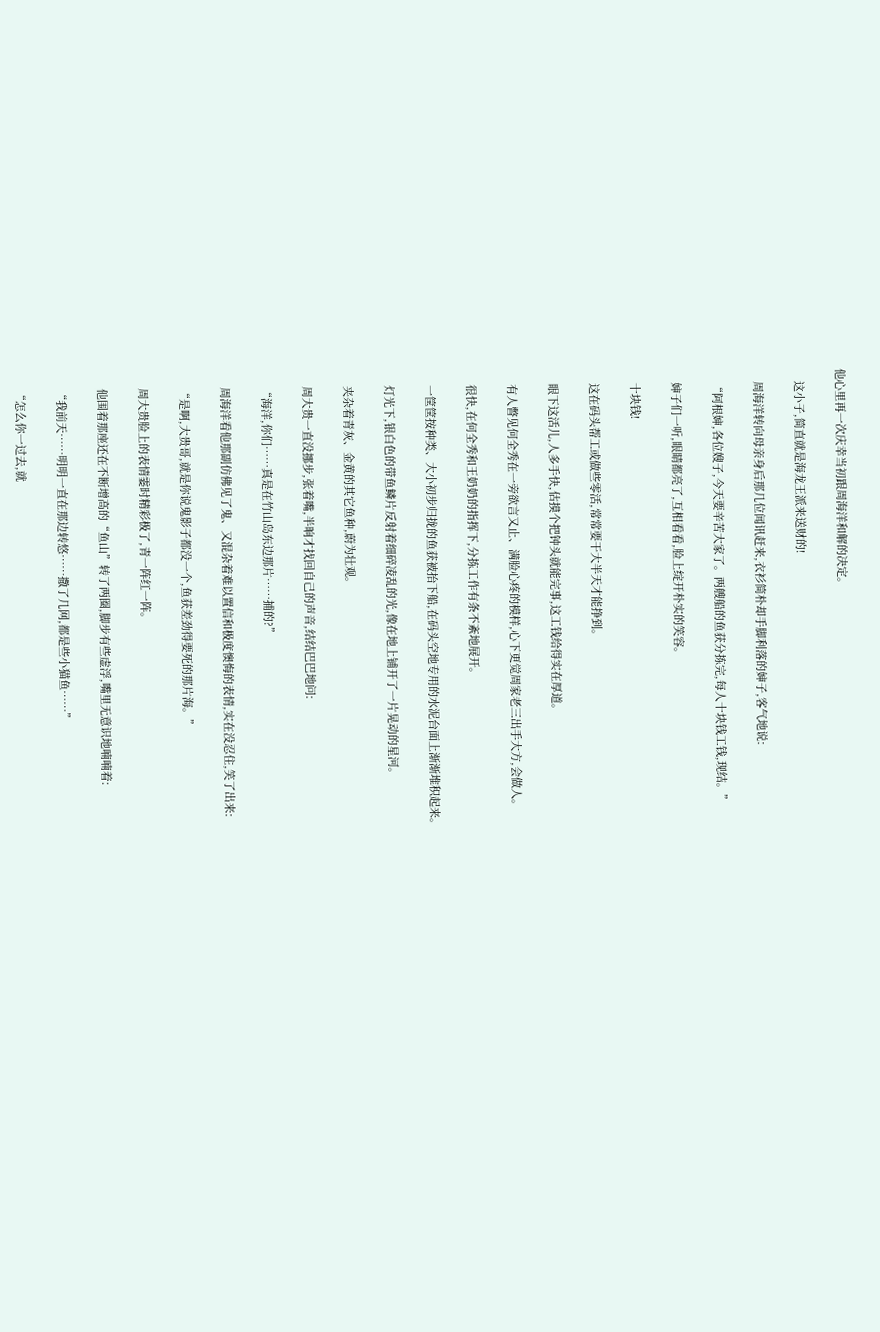他心里再一次庆幸当初跟周海洋和解的决定。

    这小子,简直就是海龙王派来送财的!

    周海洋转向母亲身后那几位闻讯赶来,衣衫简朴却手脚利落的婶子,客气地说:

    “阿根婶,各位嫂子,今天要辛苦大家了。两艘船的鱼获分拣完,每人十块钱工钱,现结。”

    婶子们一听,眼睛都亮了,互相看看,脸上绽开朴实的笑容。

    十块钱!

    这在码头帮工或做些零活,常常要干大半天才能挣到。

    眼下这活儿,人多手快,估摸个把钟头就能完事,这工钱给得实在厚道。

    有人瞥见何全秀在一旁欲言又止、满脸心疼的模样,心下更觉周家老三出手大方,会做人。

    很快,在何全秀和王奶奶的指挥下,分拣工作有条不紊地展开。

    一筐筐按种类、大小初步归拢的鱼获被抬下船,在码头空地专用的水泥台面上渐渐堆积起来。

    灯光下,银白色的带鱼鳞片反射着细碎凌乱的光,像在地上铺开了一片晃动的星河。

    夹杂着青灰、金黄的其它鱼种,蔚为壮观。

    周大贵一直没挪步,张着嘴,半晌才找回自己的声音,结结巴巴地问:

    “海洋,你们……真是在竹山岛东边那片……捕的?”

    周海洋看他那副仿佛见了鬼、又混杂着难以置信和极度懊悔的表情,实在没忍住,笑了出来:

    “是啊,大贵哥,就是你说鬼影子都没一个,鱼获差劲得要死的那片海。”

    周大贵脸上的表情霎时精彩极了,青一阵红一阵。

    他围着那座还在不断增高的“鱼山”转了两圈,脚步有些虚浮,嘴里无意识地喃喃着:

    “我前天……明明一直在那边转悠……撒了几网,都是些小猫鱼……”

    “怎么你一过去,就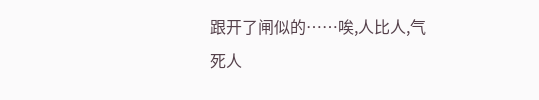跟开了闸似的……唉,人比人,气死人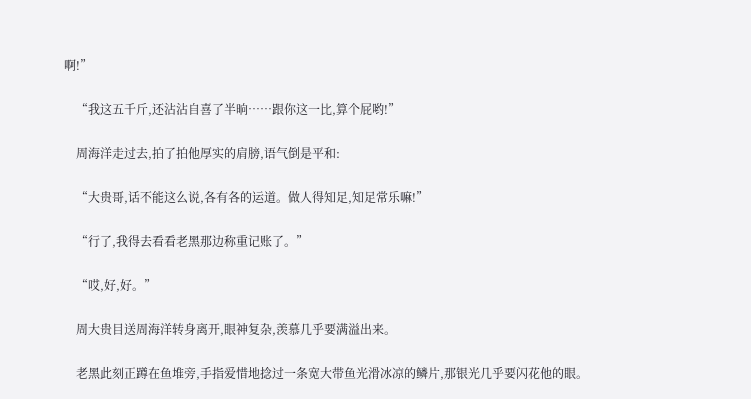啊!”

    “我这五千斤,还沾沾自喜了半晌……跟你这一比,算个屁哟!”

    周海洋走过去,拍了拍他厚实的肩膀,语气倒是平和:

    “大贵哥,话不能这么说,各有各的运道。做人得知足,知足常乐嘛!”

    “行了,我得去看看老黑那边称重记账了。”

    “哎,好,好。”

    周大贵目送周海洋转身离开,眼神复杂,羡慕几乎要满溢出来。

    老黑此刻正蹲在鱼堆旁,手指爱惜地捻过一条宽大带鱼光滑冰凉的鳞片,那银光几乎要闪花他的眼。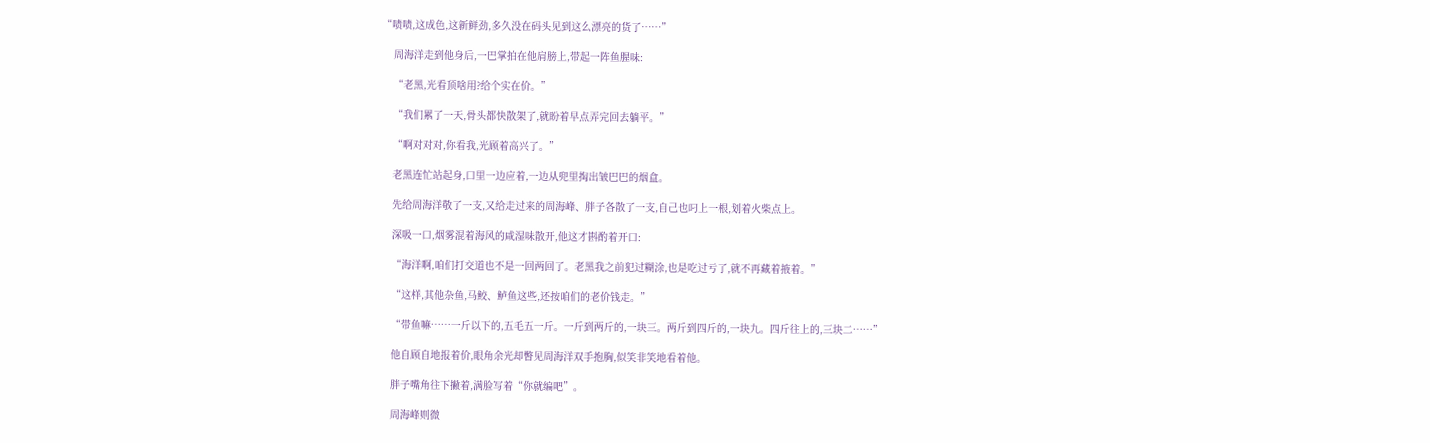“啧啧,这成色,这新鲜劲,多久没在码头见到这么漂亮的货了……”

    周海洋走到他身后,一巴掌拍在他肩膀上,带起一阵鱼腥味:

    “老黑,光看顶啥用?给个实在价。”

    “我们累了一天,骨头都快散架了,就盼着早点弄完回去躺平。”

    “啊对对对,你看我,光顾着高兴了。”

    老黑连忙站起身,口里一边应着,一边从兜里掏出皱巴巴的烟盒。

    先给周海洋敬了一支,又给走过来的周海峰、胖子各散了一支,自己也叼上一根,划着火柴点上。

    深吸一口,烟雾混着海风的咸湿味散开,他这才斟酌着开口:

    “海洋啊,咱们打交道也不是一回两回了。老黑我之前犯过糊涂,也是吃过亏了,就不再藏着掖着。”

    “这样,其他杂鱼,马鲛、鲈鱼这些,还按咱们的老价钱走。”

    “带鱼嘛……一斤以下的,五毛五一斤。一斤到两斤的,一块三。两斤到四斤的,一块九。四斤往上的,三块二……”

    他自顾自地报着价,眼角余光却瞥见周海洋双手抱胸,似笑非笑地看着他。

    胖子嘴角往下撇着,满脸写着“你就编吧”。

    周海峰则微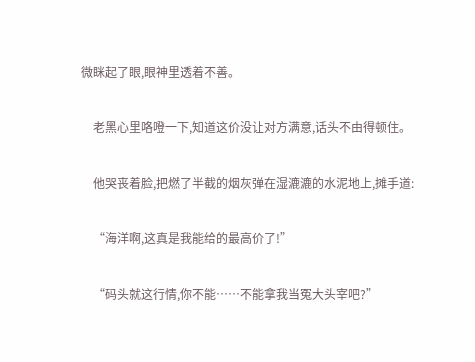微眯起了眼,眼神里透着不善。

    老黑心里咯噔一下,知道这价没让对方满意,话头不由得顿住。

    他哭丧着脸,把燃了半截的烟灰弹在湿漉漉的水泥地上,摊手道:

    “海洋啊,这真是我能给的最高价了!”

    “码头就这行情,你不能……不能拿我当冤大头宰吧?”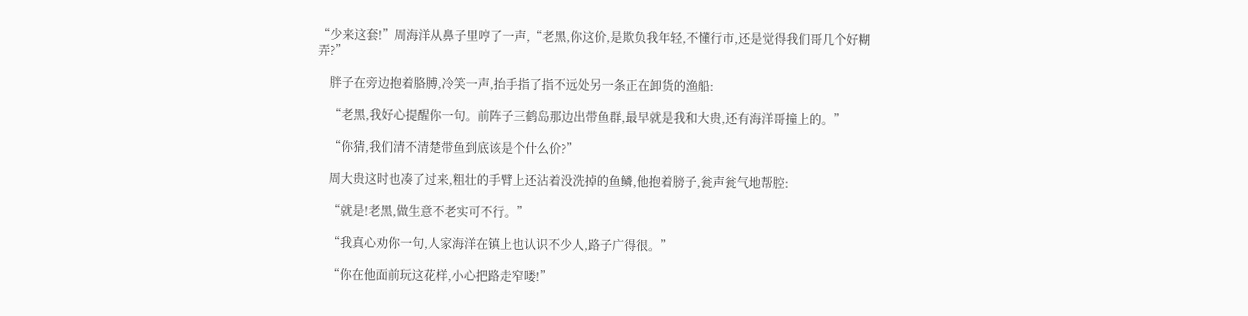“少来这套!”周海洋从鼻子里哼了一声,“老黑,你这价,是欺负我年轻,不懂行市,还是觉得我们哥几个好糊弄?”

    胖子在旁边抱着胳膊,冷笑一声,抬手指了指不远处另一条正在卸货的渔船:

    “老黑,我好心提醒你一句。前阵子三鹤岛那边出带鱼群,最早就是我和大贵,还有海洋哥撞上的。”

    “你猜,我们清不清楚带鱼到底该是个什么价?”

    周大贵这时也凑了过来,粗壮的手臂上还沾着没洗掉的鱼鳞,他抱着膀子,瓮声瓮气地帮腔:

    “就是!老黑,做生意不老实可不行。”

    “我真心劝你一句,人家海洋在镇上也认识不少人,路子广得很。”

    “你在他面前玩这花样,小心把路走窄喽!”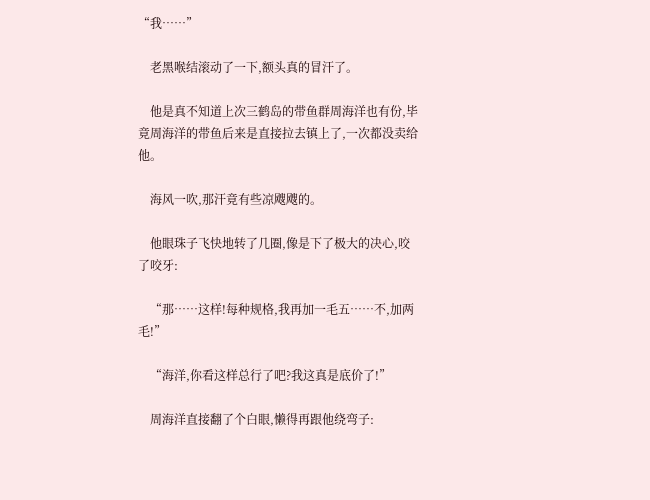“我……”

    老黑喉结滚动了一下,额头真的冒汗了。

    他是真不知道上次三鹤岛的带鱼群周海洋也有份,毕竟周海洋的带鱼后来是直接拉去镇上了,一次都没卖给他。

    海风一吹,那汗竟有些凉飕飕的。

    他眼珠子飞快地转了几圈,像是下了极大的决心,咬了咬牙:

    “那……这样!每种规格,我再加一毛五……不,加两毛!”

    “海洋,你看这样总行了吧?我这真是底价了!”

    周海洋直接翻了个白眼,懒得再跟他绕弯子: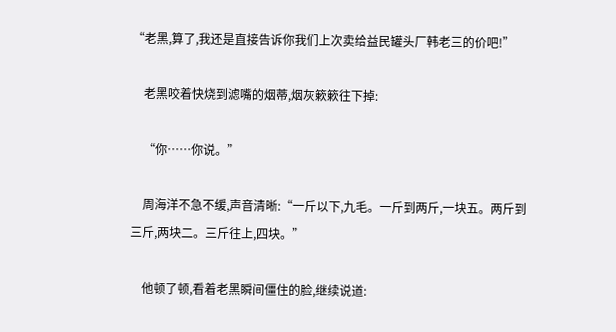“老黑,算了,我还是直接告诉你我们上次卖给益民罐头厂韩老三的价吧!”

    老黑咬着快烧到滤嘴的烟蒂,烟灰簌簌往下掉:

    “你……你说。”

    周海洋不急不缓,声音清晰:“一斤以下,九毛。一斤到两斤,一块五。两斤到三斤,两块二。三斤往上,四块。”

    他顿了顿,看着老黑瞬间僵住的脸,继续说道: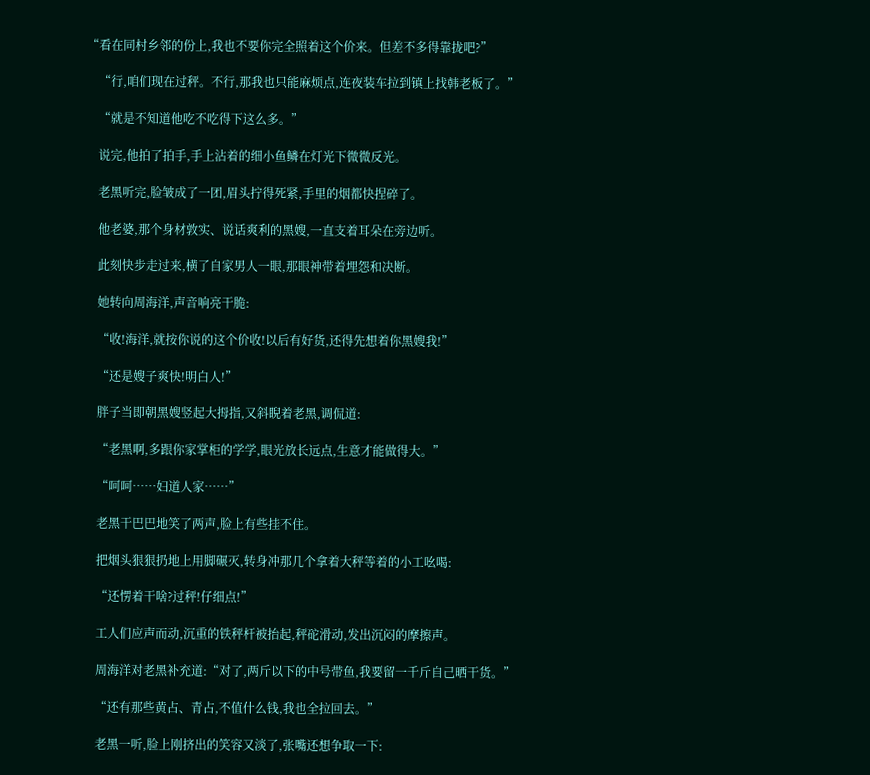“看在同村乡邻的份上,我也不要你完全照着这个价来。但差不多得靠拢吧?”

    “行,咱们现在过秤。不行,那我也只能麻烦点,连夜装车拉到镇上找韩老板了。”

    “就是不知道他吃不吃得下这么多。”

    说完,他拍了拍手,手上沾着的细小鱼鳞在灯光下微微反光。

    老黑听完,脸皱成了一团,眉头拧得死紧,手里的烟都快捏碎了。

    他老婆,那个身材敦实、说话爽利的黑嫂,一直支着耳朵在旁边听。

    此刻快步走过来,横了自家男人一眼,那眼神带着埋怨和决断。

    她转向周海洋,声音响亮干脆:

    “收!海洋,就按你说的这个价收!以后有好货,还得先想着你黑嫂我!”

    “还是嫂子爽快!明白人!”

    胖子当即朝黑嫂竖起大拇指,又斜睨着老黑,调侃道:

    “老黑啊,多跟你家掌柜的学学,眼光放长远点,生意才能做得大。”

    “呵呵……妇道人家……”

    老黑干巴巴地笑了两声,脸上有些挂不住。

    把烟头狠狠扔地上用脚碾灭,转身冲那几个拿着大秤等着的小工吆喝:

    “还愣着干啥?过秤!仔细点!”

    工人们应声而动,沉重的铁秤杆被抬起,秤砣滑动,发出沉闷的摩擦声。

    周海洋对老黑补充道:“对了,两斤以下的中号带鱼,我要留一千斤自己晒干货。”

    “还有那些黄占、青占,不值什么钱,我也全拉回去。”

    老黑一听,脸上刚挤出的笑容又淡了,张嘴还想争取一下: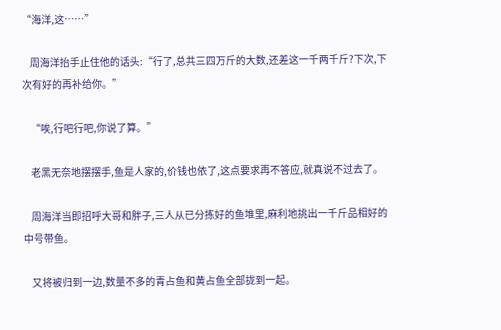“海洋,这……”

    周海洋抬手止住他的话头:“行了,总共三四万斤的大数,还差这一千两千斤?下次,下次有好的再补给你。”

    “唉,行吧行吧,你说了算。”

    老黑无奈地摆摆手,鱼是人家的,价钱也依了,这点要求再不答应,就真说不过去了。

    周海洋当即招呼大哥和胖子,三人从已分拣好的鱼堆里,麻利地挑出一千斤品相好的中号带鱼。

    又将被归到一边,数量不多的青占鱼和黄占鱼全部拢到一起。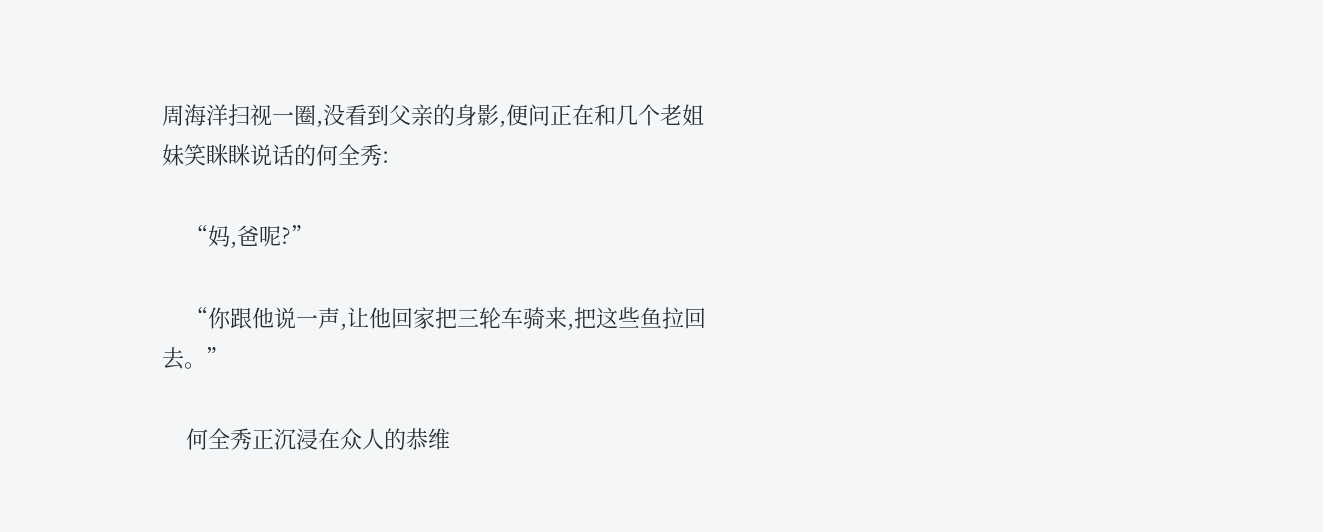周海洋扫视一圈,没看到父亲的身影,便问正在和几个老姐妹笑眯眯说话的何全秀:

    “妈,爸呢?”

    “你跟他说一声,让他回家把三轮车骑来,把这些鱼拉回去。”

    何全秀正沉浸在众人的恭维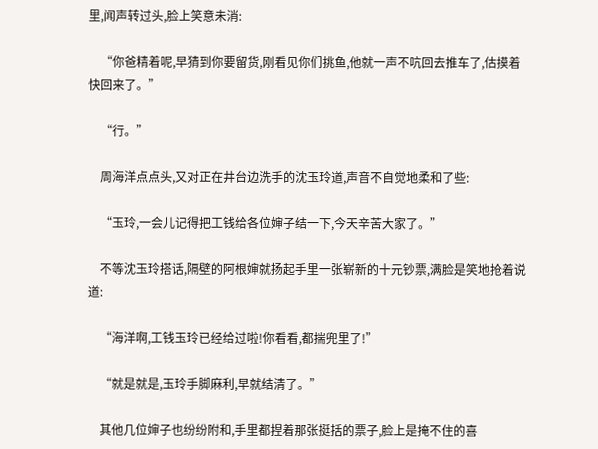里,闻声转过头,脸上笑意未消:

    “你爸精着呢,早猜到你要留货,刚看见你们挑鱼,他就一声不吭回去推车了,估摸着快回来了。”

    “行。”

    周海洋点点头,又对正在井台边洗手的沈玉玲道,声音不自觉地柔和了些:

    “玉玲,一会儿记得把工钱给各位婶子结一下,今天辛苦大家了。”

    不等沈玉玲搭话,隔壁的阿根婶就扬起手里一张崭新的十元钞票,满脸是笑地抢着说道:

    “海洋啊,工钱玉玲已经给过啦!你看看,都揣兜里了!”

    “就是就是,玉玲手脚麻利,早就结清了。”

    其他几位婶子也纷纷附和,手里都捏着那张挺括的票子,脸上是掩不住的喜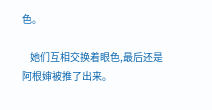色。

    她们互相交换着眼色,最后还是阿根婶被推了出来。